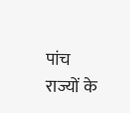पांच राज्यों के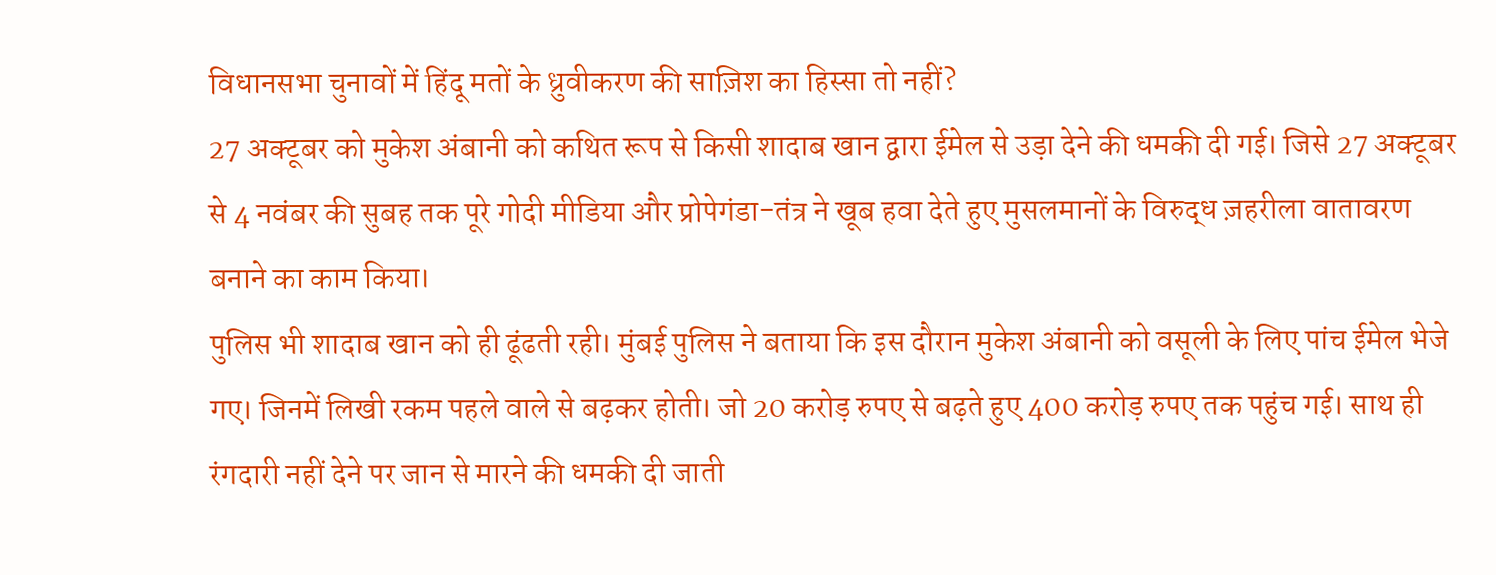विधानसभा चुनावों में हिंदू मतों के ध्रुवीकरण की साज़िश का हिस्सा तो नहीं?
27 अक्टूबर को मुकेश अंबानी को कथित रूप से किसी शादाब खान द्वारा ईमेल से उड़ा देने की धमकी दी गई। जिसे 27 अक्टूबर से 4 नवंबर की सुबह तक पूरे गोदी मीडिया और प्रोपेगंडा-तंत्र ने खूब हवा देते हुए मुसलमानों के विरुद्ध ज़हरीला वातावरण बनाने का काम किया।
पुलिस भी शादाब खान को ही ढूंढती रही। मुंबई पुलिस ने बताया कि इस दौरान मुकेश अंबानी को वसूली के लिए पांच ईमेल भेजे गए। जिनमें लिखी रकम पहले वाले से बढ़कर होती। जो 20 करोड़ रुपए से बढ़ते हुए 400 करोड़ रुपए तक पहुंच गई। साथ ही रंगदारी नहीं देने पर जान से मारने की धमकी दी जाती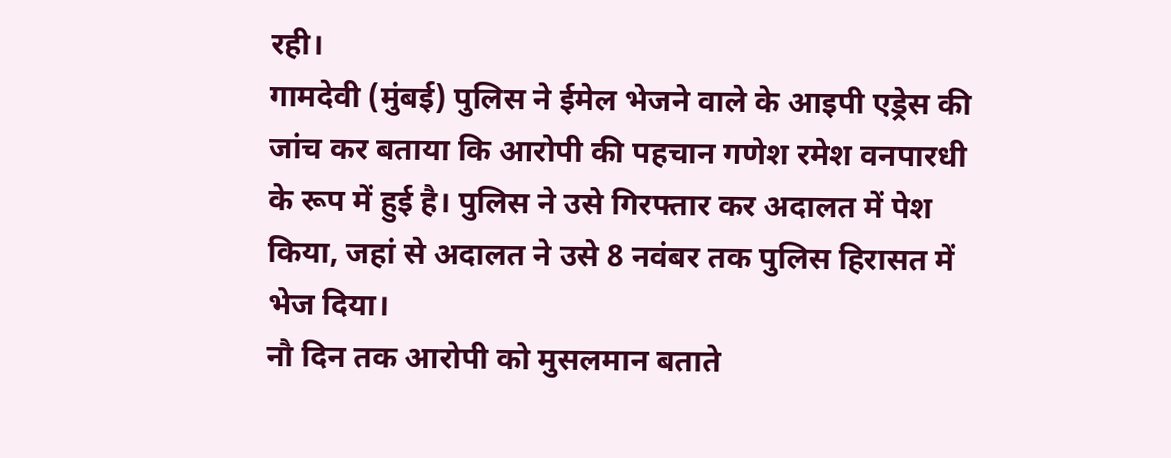रही।
गामदेवी (मुंबई) पुलिस ने ईमेल भेजने वाले के आइपी एड्रेस की जांच कर बताया कि आरोपी की पहचान गणेश रमेश वनपारधी के रूप में हुई है। पुलिस ने उसे गिरफ्तार कर अदालत में पेश किया, जहां से अदालत ने उसे 8 नवंबर तक पुलिस हिरासत में भेज दिया।
नौ दिन तक आरोपी को मुसलमान बताते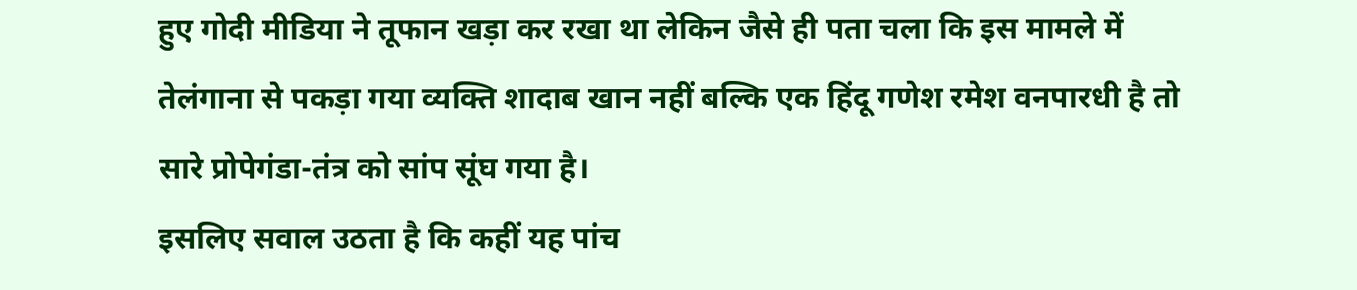हुए गोदी मीडिया ने तूफान खड़ा कर रखा था लेकिन जैसे ही पता चला कि इस मामले में तेलंगाना से पकड़ा गया व्यक्ति शादाब खान नहीं बल्कि एक हिंदू गणेश रमेश वनपारधी है तो सारे प्रोपेगंडा-तंत्र को सांप सूंघ गया है।
इसलिए सवाल उठता है कि कहीं यह पांच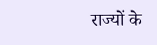राज्यों के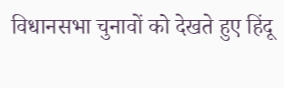विधानसभा चुनावों को देखते हुए हिंदू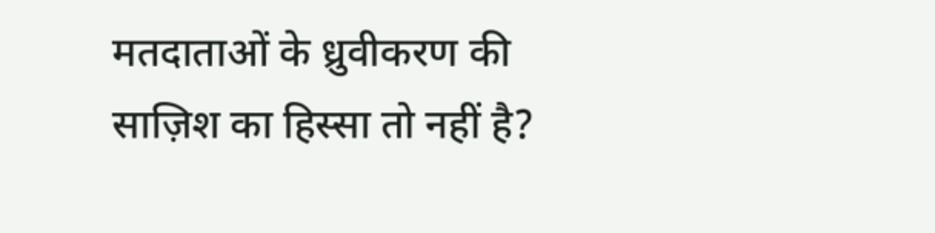मतदाताओं के ध्रुवीकरण की साज़िश का हिस्सा तो नहीं है?